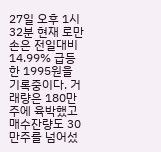27일 오후 1시 32분 현재 로만손은 전일대비 14.99% 급등한 1995원을 기록중이다. 거래량은 180만주에 육박했고 매수잔량도 30만주를 넘어섰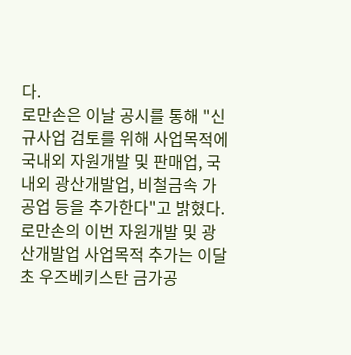다.
로만손은 이날 공시를 통해 "신규사업 검토를 위해 사업목적에 국내외 자원개발 및 판매업, 국내외 광산개발업, 비철금속 가공업 등을 추가한다"고 밝혔다.
로만손의 이번 자원개발 및 광산개발업 사업목적 추가는 이달 초 우즈베키스탄 금가공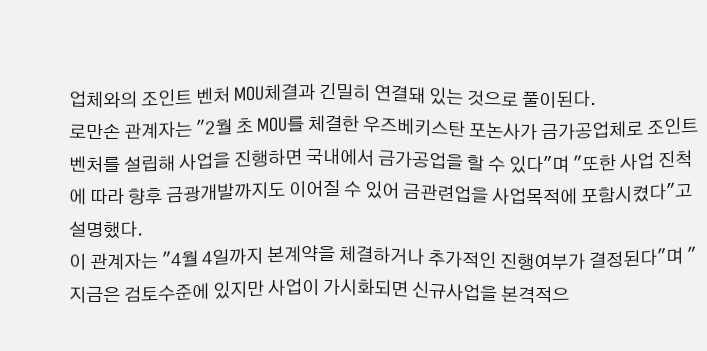업체와의 조인트 벤처 MOU체결과 긴밀히 연결돼 있는 것으로 풀이된다.
로만손 관계자는 "2월 초 MOU를 체결한 우즈베키스탄 포논사가 금가공업체로 조인트벤처를 설립해 사업을 진행하면 국내에서 금가공업을 할 수 있다"며 "또한 사업 진척에 따라 향후 금광개발까지도 이어질 수 있어 금관련업을 사업목적에 포함시켰다"고 설명했다.
이 관계자는 "4월 4일까지 본계약을 체결하거나 추가적인 진행여부가 결정된다"며 "지금은 검토수준에 있지만 사업이 가시화되면 신규사업을 본격적으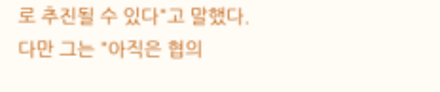로 추진될 수 있다"고 말했다.
다만 그는 "아직은 협의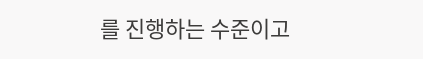를 진행하는 수준이고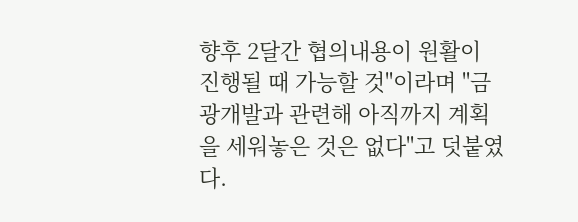향후 2달간 협의내용이 원활이 진행될 때 가능할 것"이라며 "금광개발과 관련해 아직까지 계획을 세워놓은 것은 없다"고 덧붙였다.